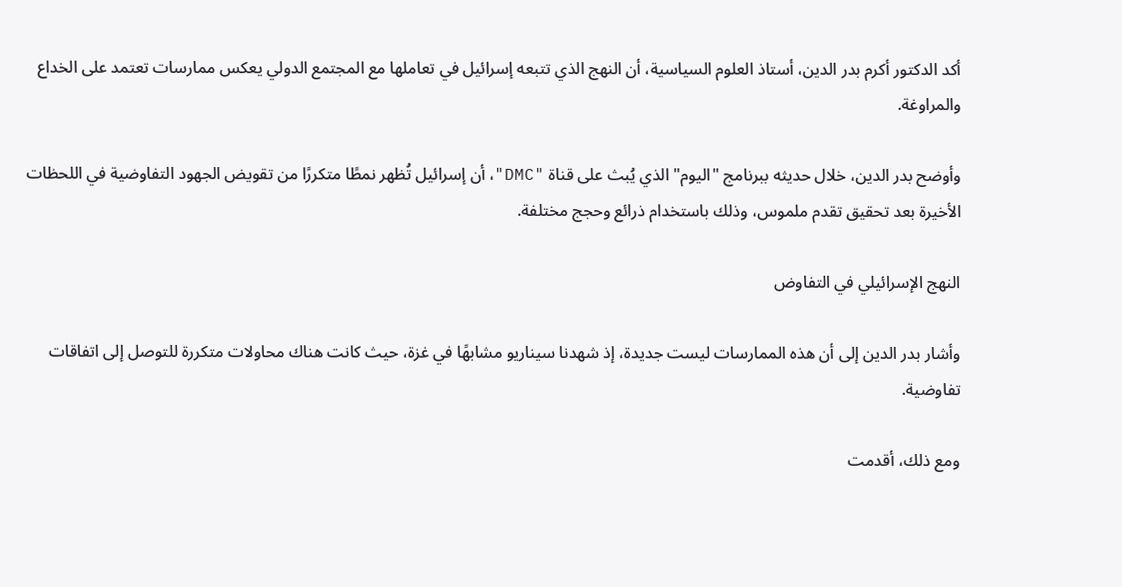أكد الدكتور أكرم بدر الدين، أستاذ العلوم السياسية، أن النهج الذي تتبعه إسرائيل في تعاملها مع المجتمع الدولي يعكس ممارسات تعتمد على الخداع والمراوغة.

وأوضح بدر الدين، خلال حديثه ببرنامج "اليوم" الذي يُبث على قناة "DMC"، أن إسرائيل تُظهر نمطًا متكررًا من تقويض الجهود التفاوضية في اللحظات الأخيرة بعد تحقيق تقدم ملموس، وذلك باستخدام ذرائع وحجج مختلفة.

النهج الإسرائيلي في التفاوض

وأشار بدر الدين إلى أن هذه الممارسات ليست جديدة، إذ شهدنا سيناريو مشابهًا في غزة، حيث كانت هناك محاولات متكررة للتوصل إلى اتفاقات تفاوضية.

ومع ذلك، أقدمت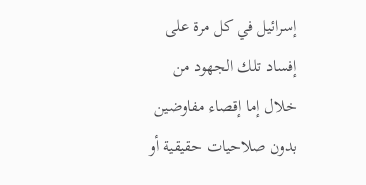إسرائيل في كل مرة على إفساد تلك الجهود من خلال إما إقصاء مفاوضين بدون صلاحيات حقيقية أو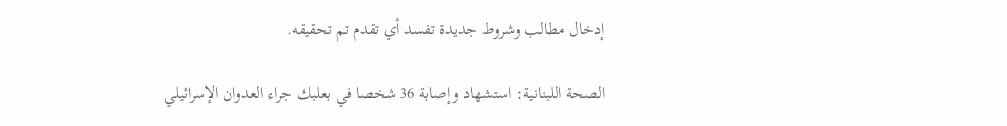إدخال مطالب وشروط جديدة تفسد أي تقدم تم تحقيقه.

الصحة اللبنانية: استشهاد وإصابة 36 شخصا في بعلبك جراء العدوان الإسرائيلي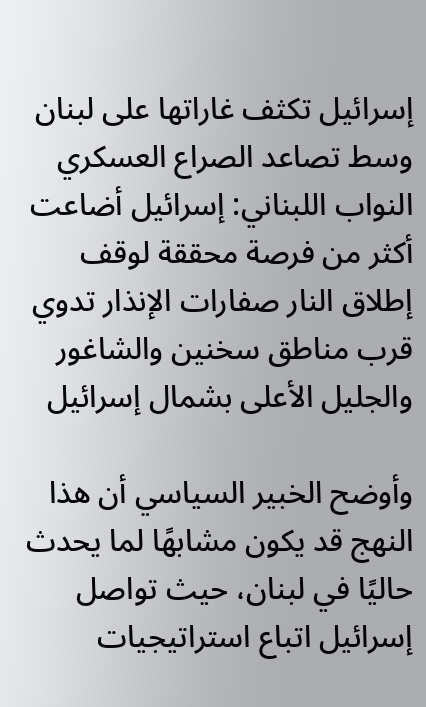إسرائيل تكثف غاراتها على لبنان وسط تصاعد الصراع العسكري النواب اللبناني: إسرائيل أضاعت أكثر من فرصة محققة لوقف إطلاق النار صفارات الإنذار تدوي قرب مناطق سخنين والشاغور والجليل الأعلى بشمال إسرائيل

وأوضح الخبير السياسي أن هذا النهج قد يكون مشابهًا لما يحدث حاليًا في لبنان، حيث تواصل إسرائيل اتباع استراتيجيات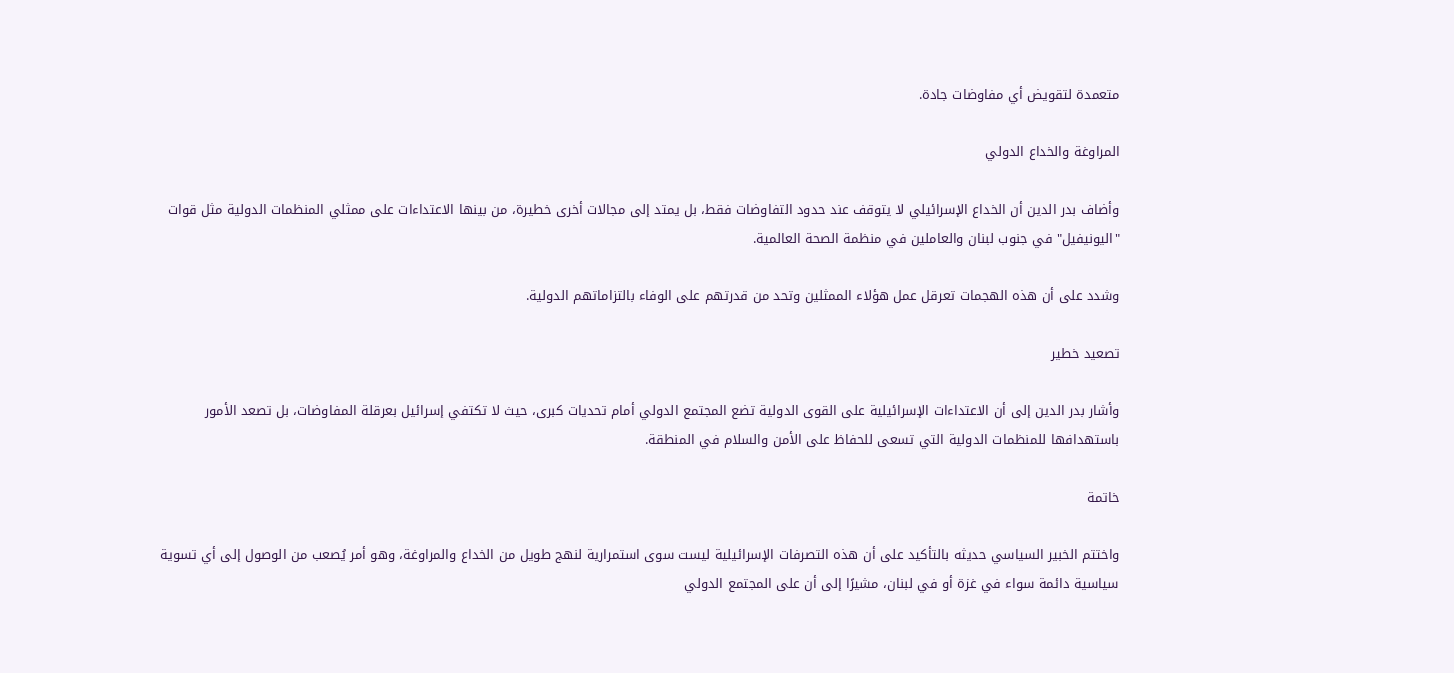متعمدة لتقويض أي مفاوضات جادة.

المراوغة والخداع الدولي

وأضاف بدر الدين أن الخداع الإسرائيلي لا يتوقف عند حدود التفاوضات فقط، بل يمتد إلى مجالات أخرى خطيرة، من بينها الاعتداءات على ممثلي المنظمات الدولية مثل قوات "اليونيفيل" في جنوب لبنان والعاملين في منظمة الصحة العالمية.

وشدد على أن هذه الهجمات تعرقل عمل هؤلاء الممثلين وتحد من قدرتهم على الوفاء بالتزاماتهم الدولية.

تصعيد خطير

وأشار بدر الدين إلى أن الاعتداءات الإسرائيلية على القوى الدولية تضع المجتمع الدولي أمام تحديات كبرى، حيث لا تكتفي إسرائيل بعرقلة المفاوضات، بل تصعد الأمور باستهدافها للمنظمات الدولية التي تسعى للحفاظ على الأمن والسلام في المنطقة.

خاتمة

واختتم الخبير السياسي حديثه بالتأكيد على أن هذه التصرفات الإسرائيلية ليست سوى استمرارية لنهج طويل من الخداع والمراوغة، وهو أمر يُصعب من الوصول إلى أي تسوية سياسية دائمة سواء في غزة أو في لبنان، مشيرًا إلى أن على المجتمع الدولي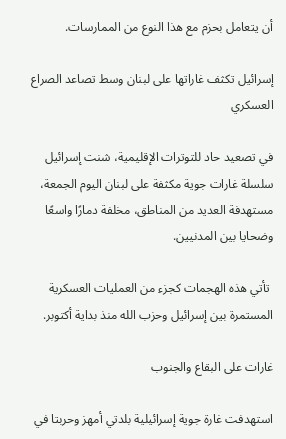أن يتعامل بحزم مع هذا النوع من الممارسات.

إسرائيل تكثف غاراتها على لبنان وسط تصاعد الصراع العسكري

في تصعيد حاد للتوترات الإقليمية، شنت إسرائيل سلسلة غارات جوية مكثفة على لبنان اليوم الجمعة، مستهدفة العديد من المناطق، مخلفة دمارًا واسعًا وضحايا بين المدنيين.

 تأتي هذه الهجمات كجزء من العمليات العسكرية المستمرة بين إسرائيل وحزب الله منذ بداية أكتوبر.

غارات على البقاع والجنوب

استهدفت غارة جوية إسرائيلية بلدتي أمهز وحربتا في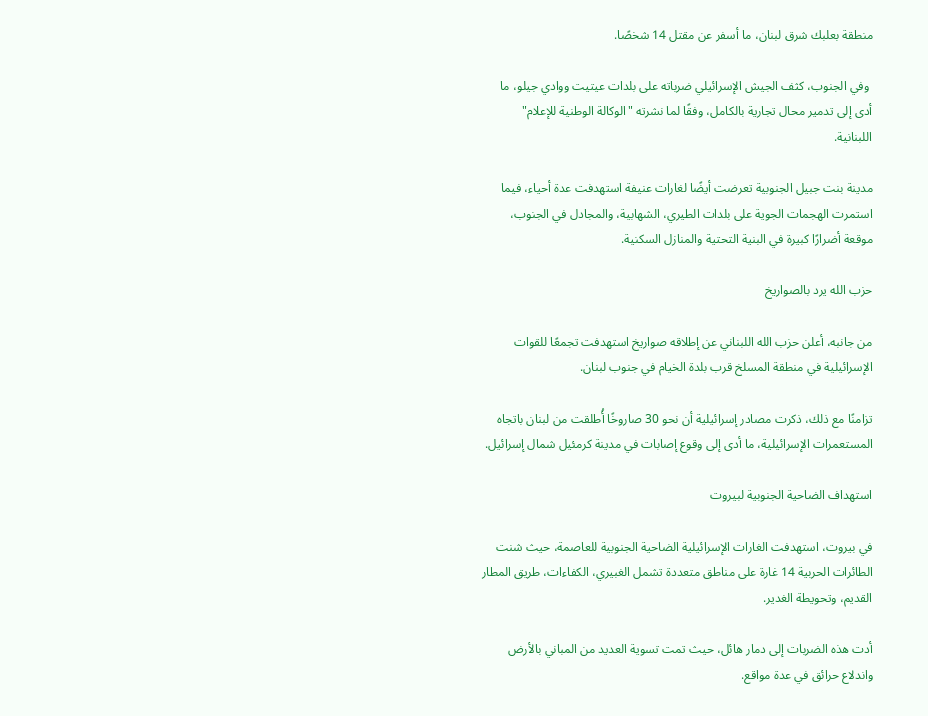منطقة بعلبك شرق لبنان، ما أسفر عن مقتل 14 شخصًا.

 وفي الجنوب، كثف الجيش الإسرائيلي ضرباته على بلدات عيتيت ووادي جيلو، ما أدى إلى تدمير محال تجارية بالكامل، وفقًا لما نشرته "الوكالة الوطنية للإعلام" اللبنانية.

مدينة بنت جبيل الجنوبية تعرضت أيضًا لغارات عنيفة استهدفت عدة أحياء، فيما استمرت الهجمات الجوية على بلدات الطيري، الشهابية، والمجادل في الجنوب، موقعة أضرارًا كبيرة في البنية التحتية والمنازل السكنية.

حزب الله يرد بالصواريخ

من جانبه، أعلن حزب الله اللبناني عن إطلاقه صواريخ استهدفت تجمعًا للقوات الإسرائيلية في منطقة المسلخ قرب بلدة الخيام في جنوب لبنان.

تزامنًا مع ذلك، ذكرت مصادر إسرائيلية أن نحو 30 صاروخًا أُطلقت من لبنان باتجاه المستعمرات الإسرائيلية، ما أدى إلى وقوع إصابات في مدينة كرمئيل شمال إسرائيل.

استهداف الضاحية الجنوبية لبيروت

في بيروت، استهدفت الغارات الإسرائيلية الضاحية الجنوبية للعاصمة، حيث شنت الطائرات الحربية 14 غارة على مناطق متعددة تشمل الغبيري، الكفاءات، طريق المطار القديم، وتحويطة الغدير.

أدت هذه الضربات إلى دمار هائل، حيث تمت تسوية العديد من المباني بالأرض واندلاع حرائق في عدة مواقع.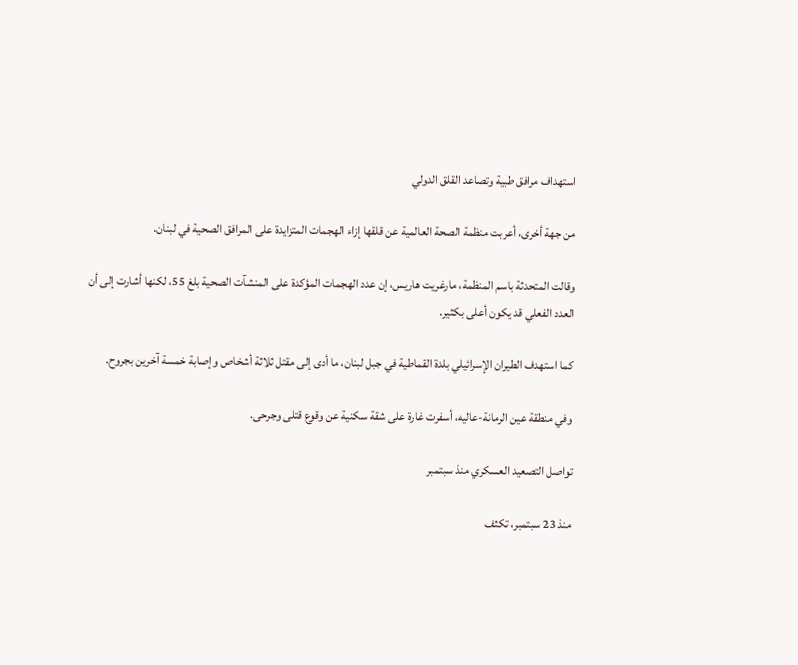استهداف مرافق طبية وتصاعد القلق الدولي

من جهة أخرى، أعربت منظمة الصحة العالمية عن قلقها إزاء الهجمات المتزايدة على المرافق الصحية في لبنان.

وقالت المتحدثة باسم المنظمة، مارغريت هاريس، إن عدد الهجمات المؤكدة على المنشآت الصحية بلغ 55، لكنها أشارت إلى أن العدد الفعلي قد يكون أعلى بكثير.

كما استهدف الطيران الإسرائيلي بلدة القماطية في جبل لبنان، ما أدى إلى مقتل ثلاثة أشخاص وإصابة خمسة آخرين بجروح.

وفي منطقة عين الرمانة-عاليه، أسفرت غارة على شقة سكنية عن وقوع قتلى وجرحى.

تواصل التصعيد العسكري منذ سبتمبر

منذ 23 سبتمبر، تكثف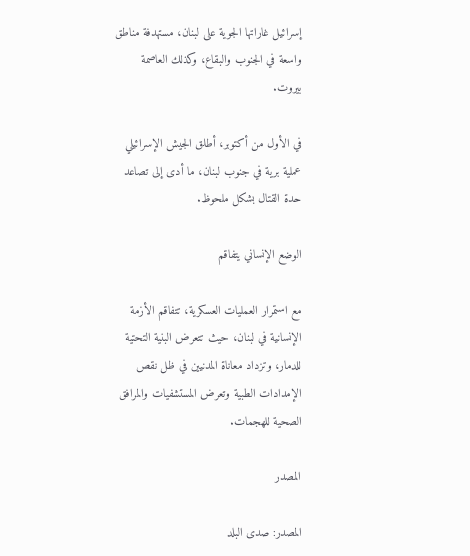إسرائيل غاراتها الجوية على لبنان، مستهدفة مناطق واسعة في الجنوب والبقاع، وكذلك العاصمة بيروت.

في الأول من أكتوبر، أطلق الجيش الإسرائيلي عملية برية في جنوب لبنان، ما أدى إلى تصاعد حدة القتال بشكل ملحوظ.

الوضع الإنساني يتفاقم

مع استمرار العمليات العسكرية، تتفاقم الأزمة الإنسانية في لبنان، حيث تتعرض البنية التحتية للدمار، وتزداد معاناة المدنيين في ظل نقص الإمدادات الطبية وتعرض المستشفيات والمرافق الصحية للهجمات.

المصدر

المصدر: صدى البلد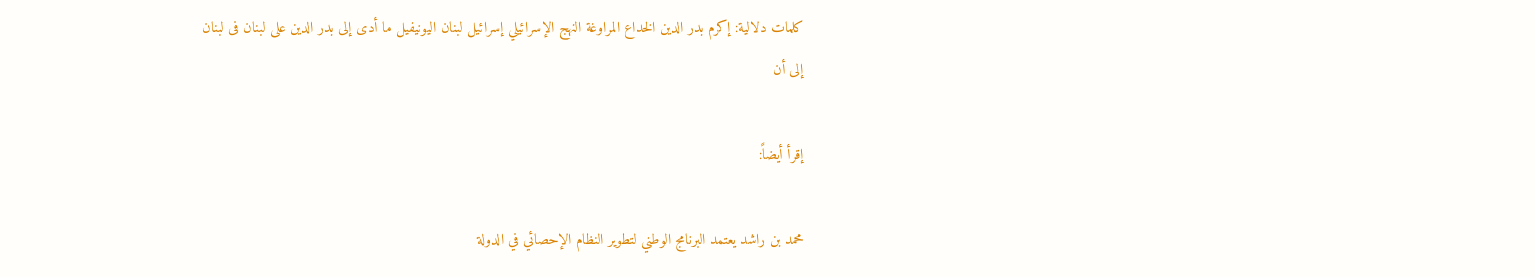كلمات دلالية: إكرم بدر الدين الخداع المراوغة النهج الإسرائيلي إسرائيل لبنان اليونيفيل ما أدى إلى بدر الدین على لبنان فی لبنان إلى أن

إقرأ أيضاً:

محمد بن راشد يعتمد البرنامج الوطني لتطوير النظام الإحصائي في الدولة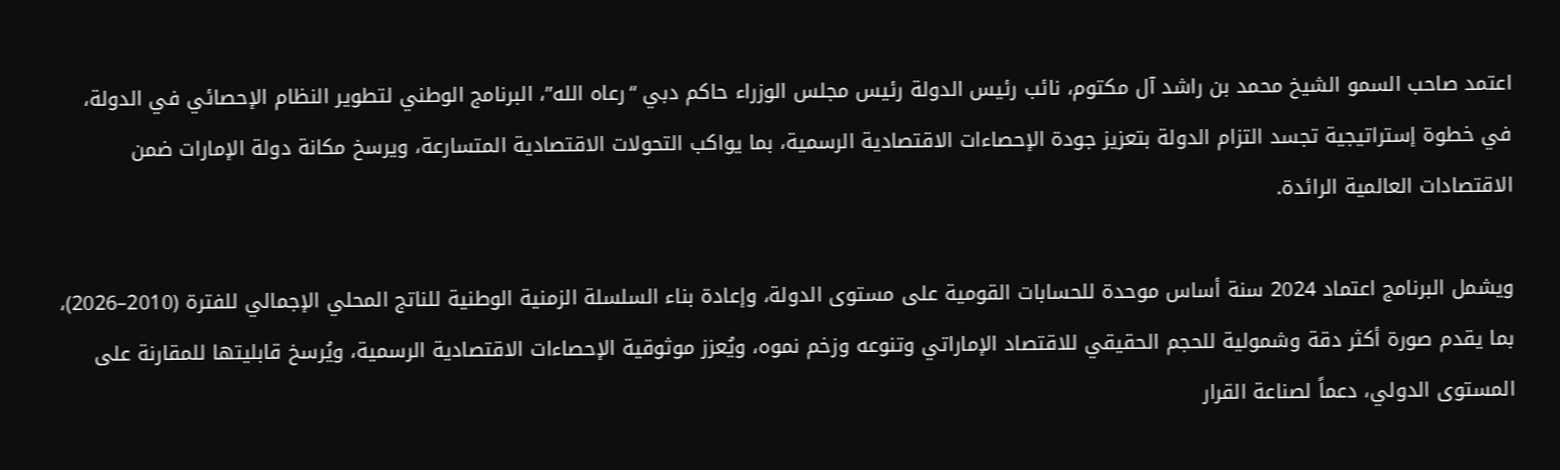اعتمد صاحب السمو الشيخ محمد بن راشد آل مكتوم، نائب رئيس الدولة رئيس مجلس الوزراء حاكم دبي “رعاه الله”، البرنامج الوطني لتطوير النظام الإحصائي في الدولة، في خطوة إستراتيجية تجسد التزام الدولة بتعزيز جودة الإحصاءات الاقتصادية الرسمية، بما يواكب التحولات الاقتصادية المتسارعة، ويرسخ مكانة دولة الإمارات ضمن الاقتصادات العالمية الرائدة.

ويشمل البرنامج اعتماد 2024 سنة أساس موحدة للحسابات القومية على مستوى الدولة، وإعادة بناء السلسلة الزمنية الوطنية للناتج المحلي الإجمالي للفترة (2010–2026)، بما يقدم صورة أكثر دقة وشمولية للحجم الحقيقي للاقتصاد الإماراتي وتنوعه وزخم نموه، ويُعزز موثوقية الإحصاءات الاقتصادية الرسمية، ويُرسخ قابليتها للمقارنة على المستوى الدولي، دعماً لصناعة القرار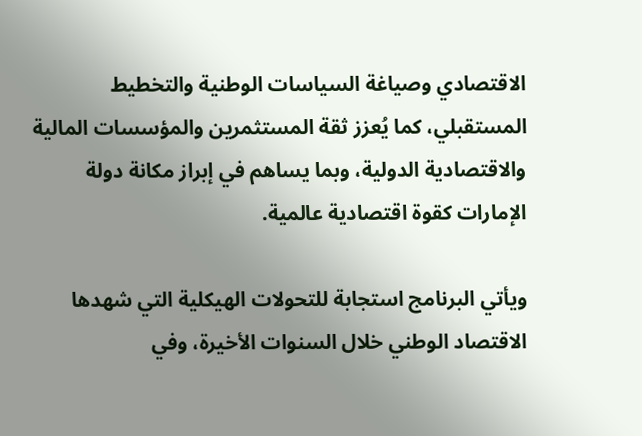الاقتصادي وصياغة السياسات الوطنية والتخطيط المستقبلي، كما يُعزز ثقة المستثمرين والمؤسسات المالية والاقتصادية الدولية، وبما يساهم في إبراز مكانة دولة الإمارات كقوة اقتصادية عالمية.

ويأتي البرنامج استجابة للتحولات الهيكلية التي شهدها الاقتصاد الوطني خلال السنوات الأخيرة، وفي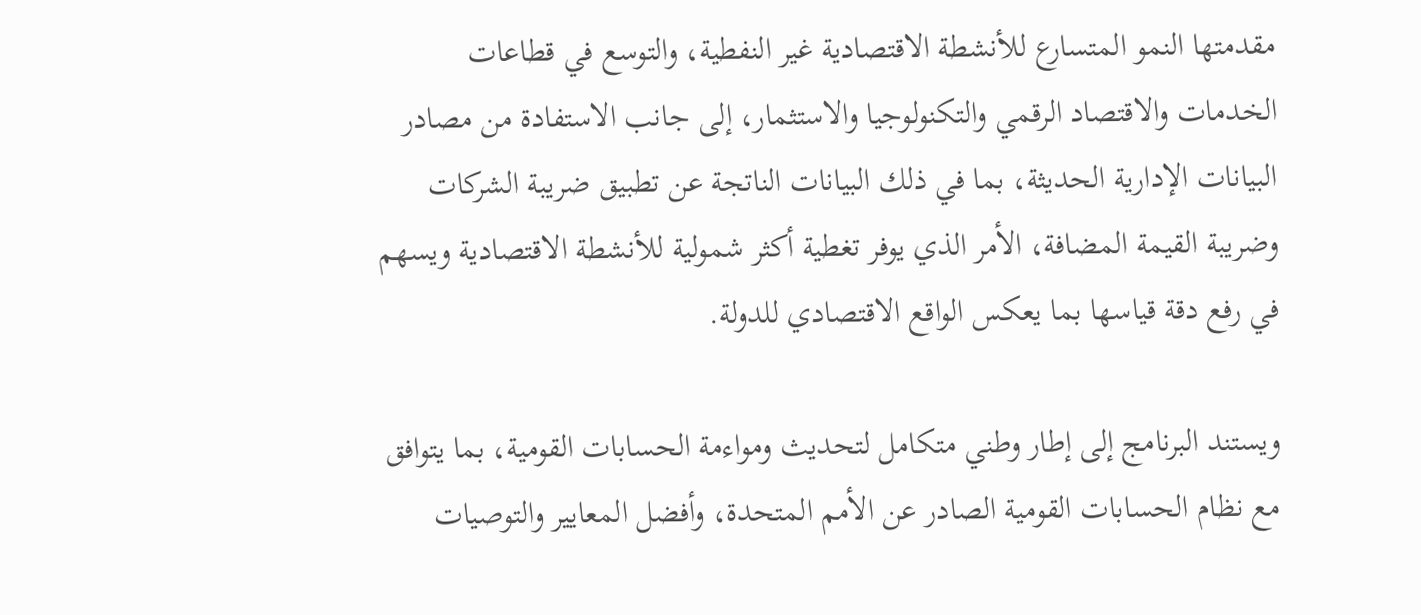مقدمتها النمو المتسارع للأنشطة الاقتصادية غير النفطية، والتوسع في قطاعات الخدمات والاقتصاد الرقمي والتكنولوجيا والاستثمار، إلى جانب الاستفادة من مصادر البيانات الإدارية الحديثة، بما في ذلك البيانات الناتجة عن تطبيق ضريبة الشركات وضريبة القيمة المضافة، الأمر الذي يوفر تغطية أكثر شمولية للأنشطة الاقتصادية ويسهم في رفع دقة قياسها بما يعكس الواقع الاقتصادي للدولة.

ويستند البرنامج إلى إطار وطني متكامل لتحديث ومواءمة الحسابات القومية، بما يتوافق مع نظام الحسابات القومية الصادر عن الأمم المتحدة، وأفضل المعايير والتوصيات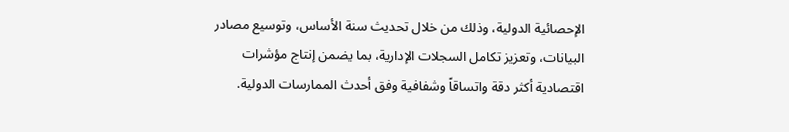الإحصائية الدولية، وذلك من خلال تحديث سنة الأساس، وتوسيع مصادر البيانات، وتعزيز تكامل السجلات الإدارية، بما يضمن إنتاج مؤشرات اقتصادية أكثر دقة واتساقاً وشفافية وفق أحدث الممارسات الدولية.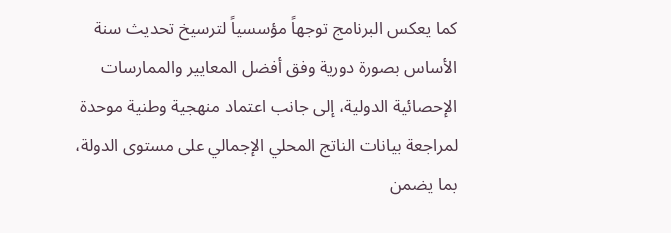كما يعكس البرنامج توجهاً مؤسسياً لترسيخ تحديث سنة الأساس بصورة دورية وفق أفضل المعايير والممارسات الإحصائية الدولية، إلى جانب اعتماد منهجية وطنية موحدة لمراجعة بيانات الناتج المحلي الإجمالي على مستوى الدولة، بما يضمن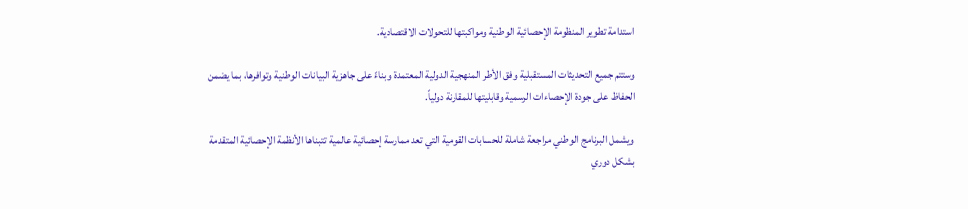استدامة تطوير المنظومة الإحصائية الوطنية ومواكبتها للتحولات الاقتصادية.

وستتم جميع التحديثات المستقبلية وفق الأطر المنهجية الدولية المعتمدة وبناءً على جاهزية البيانات الوطنية وتوافرها، بما يضمن الحفاظ على جودة الإحصاءات الرسمية وقابليتها للمقارنة دولياً.

ويشمل البرنامج الوطني مراجعة شاملة للحسابات القومية التي تعد ممارسة إحصائية عالمية تتبناها الأنظمة الإحصائية المتقدمة بشكل دوري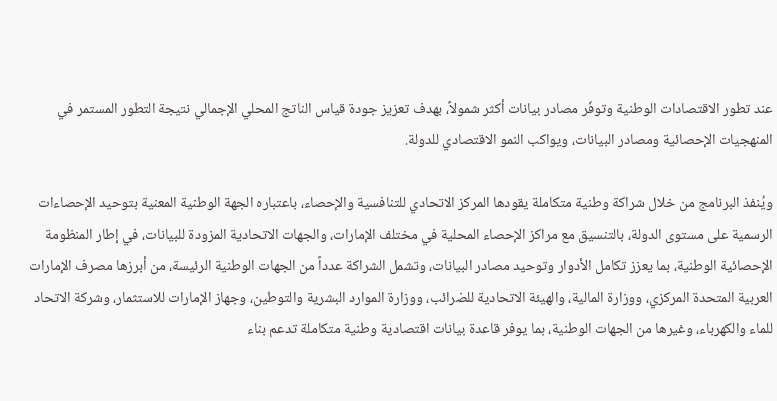عند تطور الاقتصادات الوطنية وتوفّر مصادر بيانات أكثر شمولاً، بهدف تعزيز جودة قياس الناتج المحلي الإجمالي نتيجة التطور المستمر في المنهجيات الإحصائية ومصادر البيانات، ويواكب النمو الاقتصادي للدولة.

ويُنفذ البرنامج من خلال شراكة وطنية متكاملة يقودها المركز الاتحادي للتنافسية والإحصاء، باعتباره الجهة الوطنية المعنية بتوحيد الإحصاءات الرسمية على مستوى الدولة، بالتنسيق مع مراكز الإحصاء المحلية في مختلف الإمارات، والجهات الاتحادية المزودة للبيانات، في إطار المنظومة الإحصائية الوطنية، بما يعزز تكامل الأدوار وتوحيد مصادر البيانات، وتشمل الشراكة عدداً من الجهات الوطنية الرئيسة، من أبرزها مصرف الإمارات العربية المتحدة المركزي، ووزارة المالية، والهيئة الاتحادية للضرائب، ووزارة الموارد البشرية والتوطين، وجهاز الإمارات للاستثمار، وشركة الاتحاد للماء والكهرباء، وغيرها من الجهات الوطنية، بما يوفر قاعدة بيانات اقتصادية وطنية متكاملة تدعم بناء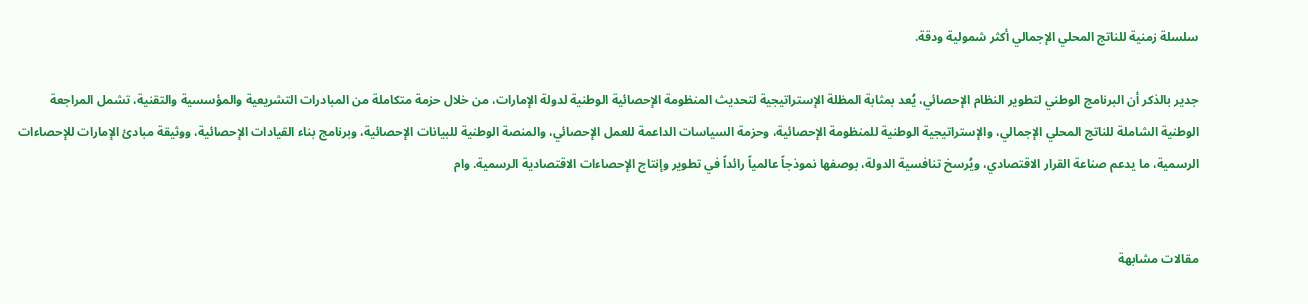سلسلة زمنية للناتج المحلي الإجمالي أكثر شمولية ودقة.

جدير بالذكر أن البرنامج الوطني لتطوير النظام الإحصائي، يُعد بمثابة المظلة الإستراتيجية لتحديث المنظومة الإحصائية الوطنية لدولة الإمارات، من خلال حزمة متكاملة من المبادرات التشريعية والمؤسسية والتقنية، تشمل المراجعة الوطنية الشاملة للناتج المحلي الإجمالي، والإستراتيجية الوطنية للمنظومة الإحصائية، وحزمة السياسات الداعمة للعمل الإحصائي، والمنصة الوطنية للبيانات الإحصائية، وبرنامج بناء القيادات الإحصائية، ووثيقة مبادئ الإمارات للإحصاءات الرسمية، ما يدعم صناعة القرار الاقتصادي، ويُرسخ تنافسية الدولة، بوصفها نموذجاً عالمياً رائداً في تطوير وإنتاج الإحصاءات الاقتصادية الرسمية. وام


مقالات مشابهة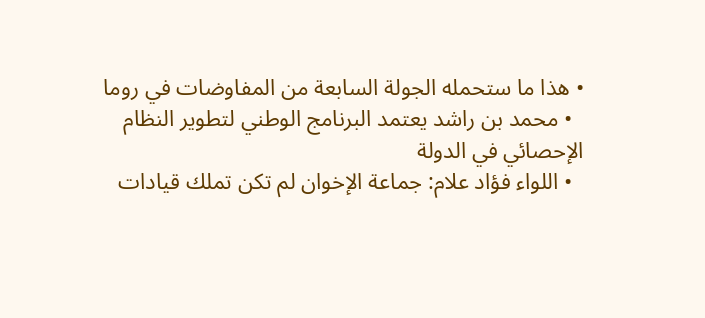• هذا ما ستحمله الجولة السابعة من المفاوضات في روما
  • محمد بن راشد يعتمد البرنامج الوطني لتطوير النظام الإحصائي في الدولة
  • اللواء فؤاد علام: جماعة الإخوان لم تكن تملك قيادات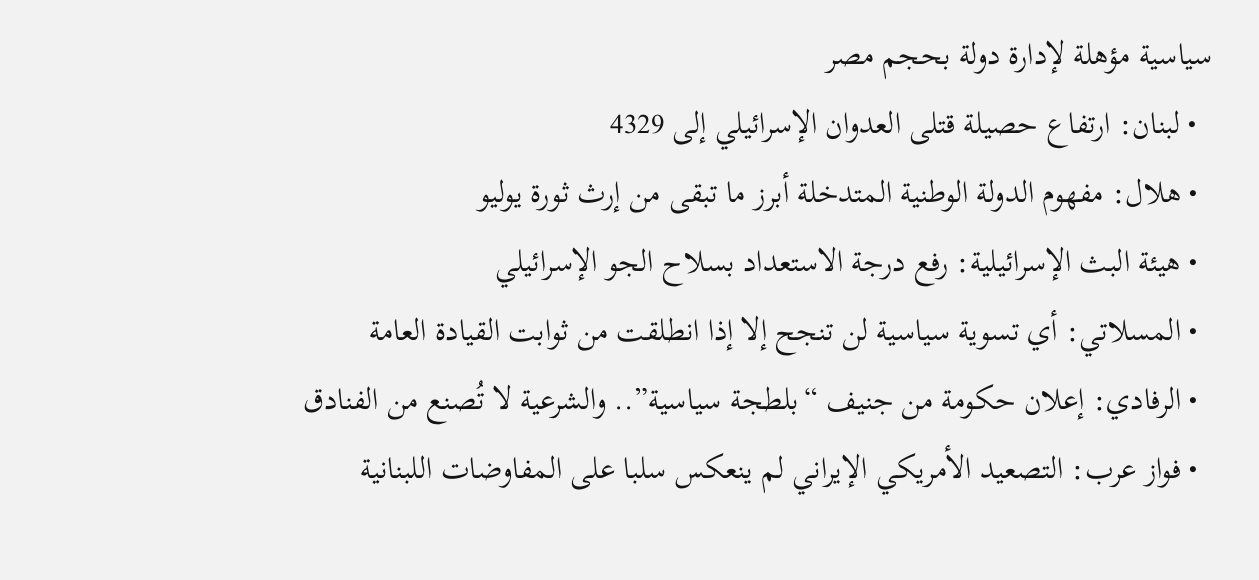سياسية مؤهلة لإدارة دولة بحجم مصر
  • لبنان: ارتفاع حصيلة قتلى العدوان الإسرائيلي إلى 4329
  • هلال: مفهوم الدولة الوطنية المتدخلة أبرز ما تبقى من إرث ثورة يوليو
  • هيئة البث الإسرائيلية: رفع درجة الاستعداد بسلاح الجو الإسرائيلي
  • المسلاتي: أي تسوية سياسية لن تنجح إلا إذا انطلقت من ثوابت القيادة العامة
  • الرفادي: إعلان حكومة من جنيف “بلطجة سياسية”.. والشرعية لا تُصنع من الفنادق
  • فواز عرب: التصعيد الأمريكي الإيراني لم ينعكس سلبا على المفاوضات اللبنانية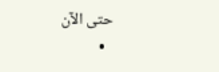حتى الآن
  •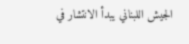الجيش اللبناني يبدأ الانتشار في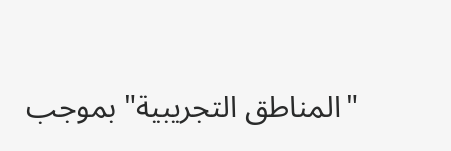"المناطق التجريبية" بموجب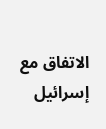الاتفاق مع إسرائيل